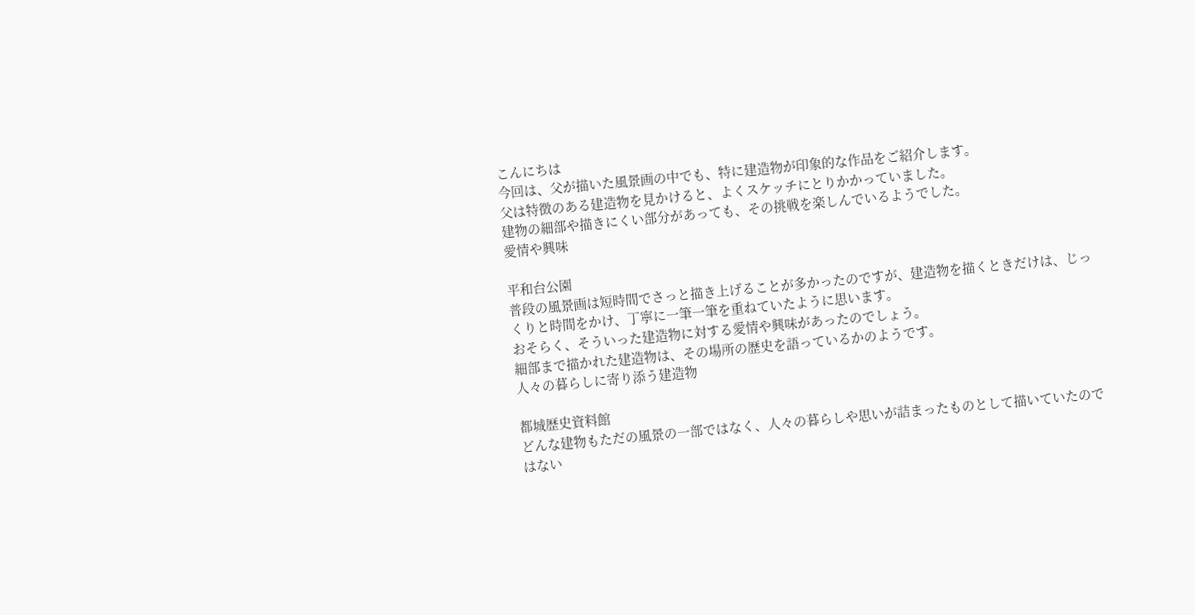こんにちは
今回は、父が描いた風景画の中でも、特に建造物が印象的な作品をご紹介します。
父は特徴のある建造物を見かけると、よくスケッチにとりかかっていました。
建物の細部や描きにくい部分があっても、その挑戦を楽しんでいるようでした。
愛情や興味

平和台公園
普段の風景画は短時間でさっと描き上げることが多かったのですが、建造物を描くときだけは、じっくりと時間をかけ、丁寧に一筆一筆を重ねていたように思います。
おそらく、そういった建造物に対する愛情や興味があったのでしょう。
細部まで描かれた建造物は、その場所の歴史を語っているかのようです。
人々の暮らしに寄り添う建造物

都城歴史資料館
どんな建物もただの風景の一部ではなく、人々の暮らしや思いが詰まったものとして描いていたのではない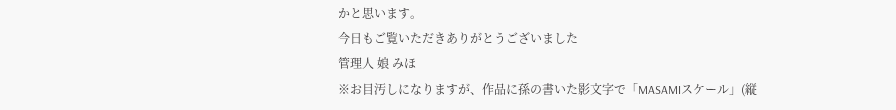かと思います。
今日もご覧いただきありがとうございました
管理人 娘 みほ
※お目汚しになりますが、作品に孫の書いた影文字で「MASAMIスケール」(縦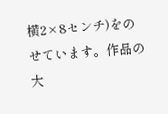横2×8センチ)をのせています。作品の大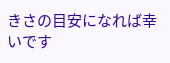きさの目安になれば幸いです